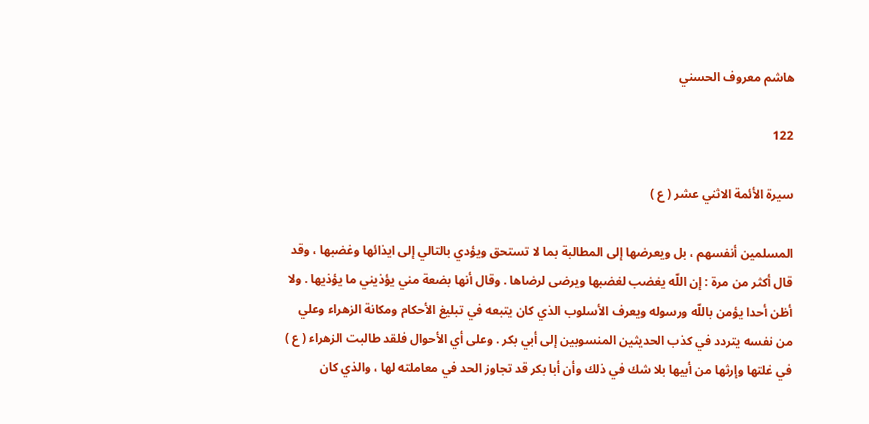هاشم معروف الحسني

122

سيرة الأئمة الاثني عشر ( ع )

المسلمين أنفسهم ، بل ويعرضها إلى المطالبة بما لا تستحق ويؤدي بالتالي إلى ايذائها وغضبها ، وقد قال أكثر من مرة : إن اللّه يغضب لغضبها ويرضى لرضاها . وقال أنها بضعة مني يؤذيني ما يؤذيها . ولا أظن أحدا يؤمن باللّه ورسوله ويعرف الأسلوب الذي كان يتبعه في تبليغ الأحكام ومكانة الزهراء وعلي من نفسه يتردد في كذب الحديثين المنسوبين إلى أبي بكر . وعلى أي الأحوال فلقد طالبت الزهراء ( ع ) في غلتها وإرثها من أبيها بلا شك في ذلك وأن أبا بكر قد تجاوز الحد في معاملته لها ، والذي كان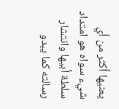يعنيها أكثر من أي شيء سواه هو امتداد سلطة أبيها وانتشار رسالته كما يبدو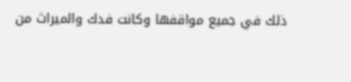ذلك في جميع مواقفها وكانت فدك والميراث من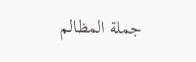جملة المظالم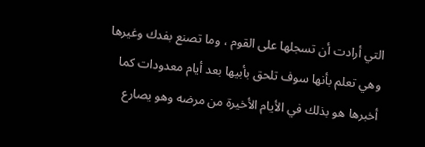التي أرادت أن تسجلها على القوم ، وما تصنع بفدك وغيرها وهي تعلم بأنها سوف تلحق بأبيها بعد أيام معدودات كما أخبرها هو بذلك في الأيام الأخيرة من مرضه وهو يصارع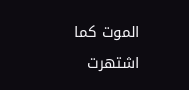الموت كما اشتهرت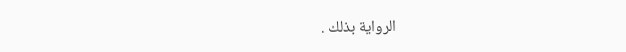الرواية بذلك .